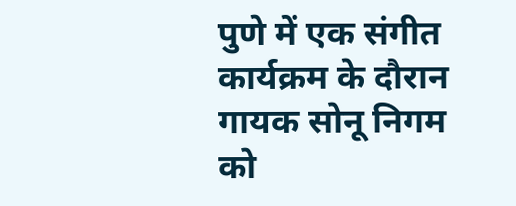पुणे में एक संगीत कार्यक्रम के दौरान गायक सोनू निगम को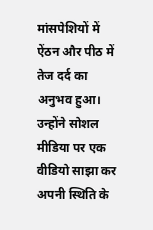मांसपेशियों में ऐंठन और पीठ में तेज दर्द का अनुभव हुआ। उन्होंने सोशल मीडिया पर एक वीडियो साझा कर अपनी स्थिति के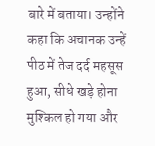बारे में बताया। उन्होंने कहा कि अचानक उन्हें पीठ में तेज दर्द महसूस हुआ, सीधे खड़े होना मुश्किल हो गया और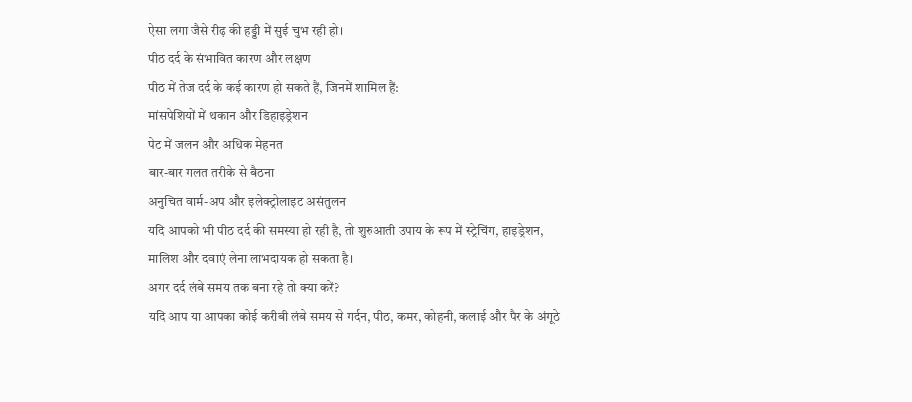ऐसा लगा जैसे रीढ़ की हड्डी में सुई चुभ रही हो।
पीठ दर्द के संभावित कारण और लक्षण
पीठ में तेज दर्द के कई कारण हो सकते हैं, जिनमें शामिल हैं:
मांसपेशियों में थकान और डिहाइड्रेशन
पेट में जलन और अधिक मेहनत
बार-बार गलत तरीके से बैठना
अनुचित वार्म-अप और इलेक्ट्रोलाइट असंतुलन
यदि आपको भी पीठ दर्द की समस्या हो रही है, तो शुरुआती उपाय के रूप में स्ट्रेचिंग, हाइड्रेशन, मालिश और दवाएं लेना लाभदायक हो सकता है।
अगर दर्द लंबे समय तक बना रहे तो क्या करें?
यदि आप या आपका कोई करीबी लंबे समय से गर्दन, पीठ, कमर, कोहनी, कलाई और पैर के अंगूठे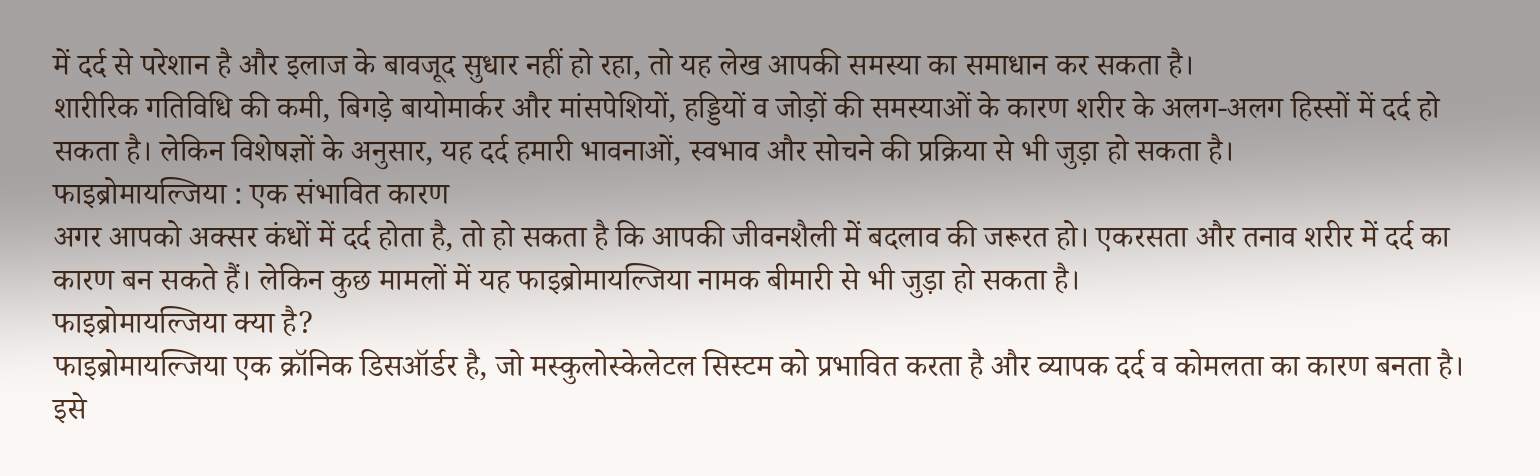में दर्द से परेशान है और इलाज के बावजूद सुधार नहीं हो रहा, तो यह लेख आपकी समस्या का समाधान कर सकता है।
शारीरिक गतिविधि की कमी, बिगड़े बायोमार्कर और मांसपेशियों, हड्डियों व जोड़ों की समस्याओं के कारण शरीर के अलग-अलग हिस्सों में दर्द हो सकता है। लेकिन विशेषज्ञों के अनुसार, यह दर्द हमारी भावनाओं, स्वभाव और सोचने की प्रक्रिया से भी जुड़ा हो सकता है।
फाइब्रोमायल्जिया : एक संभावित कारण
अगर आपको अक्सर कंधों में दर्द होता है, तो हो सकता है कि आपकी जीवनशैली में बदलाव की जरूरत हो। एकरसता और तनाव शरीर में दर्द का कारण बन सकते हैं। लेकिन कुछ मामलों में यह फाइब्रोमायल्जिया नामक बीमारी से भी जुड़ा हो सकता है।
फाइब्रोमायल्जिया क्या है?
फाइब्रोमायल्जिया एक क्रॉनिक डिसऑर्डर है, जो मस्कुलोस्केलेटल सिस्टम को प्रभावित करता है और व्यापक दर्द व कोमलता का कारण बनता है। इसे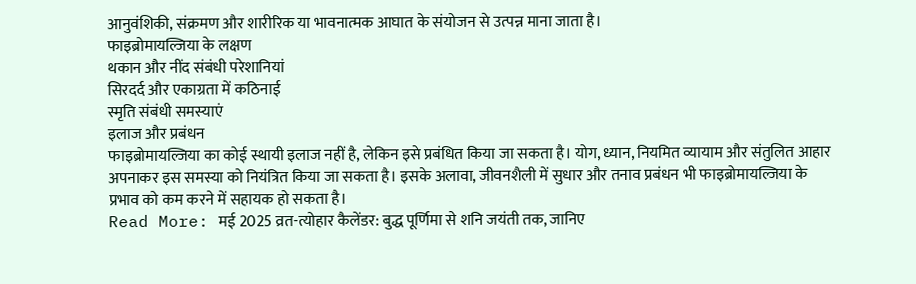आनुवंशिकी, संक्रमण और शारीरिक या भावनात्मक आघात के संयोजन से उत्पन्न माना जाता है।
फाइब्रोमायल्जिया के लक्षण
थकान और नींद संबंधी परेशानियां
सिरदर्द और एकाग्रता में कठिनाई
स्मृति संबंधी समस्याएं
इलाज और प्रबंधन
फाइब्रोमायल्जिया का कोई स्थायी इलाज नहीं है, लेकिन इसे प्रबंधित किया जा सकता है। योग, ध्यान, नियमित व्यायाम और संतुलित आहार अपनाकर इस समस्या को नियंत्रित किया जा सकता है। इसके अलावा, जीवनशैली में सुधार और तनाव प्रबंधन भी फाइब्रोमायल्जिया के प्रभाव को कम करने में सहायक हो सकता है।
Read More: मई 2025 व्रत-त्योहार कैलेंडर: बुद्ध पूर्णिमा से शनि जयंती तक, जानिए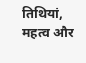तिथियां, महत्व और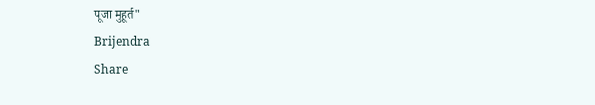पूजा मुहूर्त"
Brijendra
Share